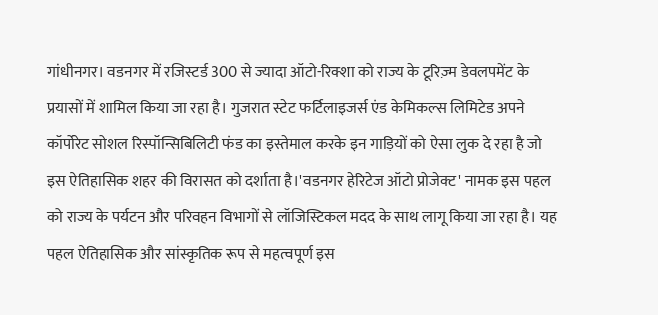गांधीनगर। वडनगर में रजिस्टर्ड 300 से ज्यादा ऑटो-रिक्शा को राज्य के टूरिज़्म डेवलपमेंट के प्रयासों में शामिल किया जा रहा है। गुजरात स्टेट फर्टिलाइजर्स एंड केमिकल्स लिमिटेड अपने कॉर्पोरेट सोशल रिस्पॉन्सिबिलिटी फंड का इस्तेमाल करके इन गाड़ियों को ऐसा लुक दे रहा है जो इस ऐतिहासिक शहर की विरासत को दर्शाता है।'वडनगर हेरिटेज ऑटो प्रोजेक्ट' नामक इस पहल को राज्य के पर्यटन और परिवहन विभागों से लॉजिस्टिकल मदद के साथ लागू किया जा रहा है। यह पहल ऐतिहासिक और सांस्कृतिक रूप से महत्वपूर्ण इस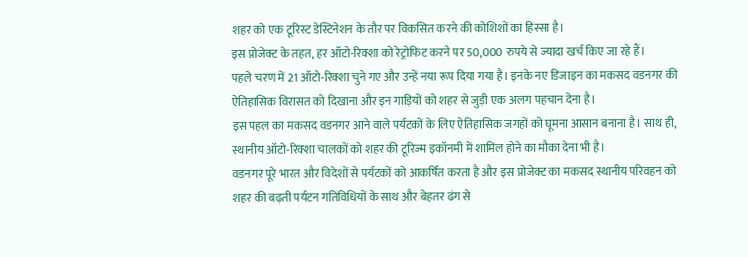शहर को एक टूरिस्ट डेस्टिनेशन के तौर पर विकसित करने की कोशिशों का हिस्सा है।
इस प्रोजेक्ट के तहत, हर ऑटो-रिक्शा को रेट्रोफिट करने पर 50,000 रुपये से ज्यादा खर्च किए जा रहे हैं।
पहले चरण में 21 ऑटो-रिक्शा चुने गए और उन्हें नया रूप दिया गया है। इनके नए डिजाइन का मकसद वडनगर की ऐतिहासिक विरासत को दिखाना और इन गाड़ियों को शहर से जुड़ी एक अलग पहचान देना है।
इस पहल का मकसद वडनगर आने वाले पर्यटकों के लिए ऐतिहासिक जगहों को घूमना आसान बनाना है। साथ ही, स्थानीय ऑटो-रिक्शा चालकों को शहर की टूरिज्म इकॉनमी में शामिल होने का मौका देना भी है।
वडनगर पूरे भारत और विदेशों से पर्यटकों को आकर्षित करता है और इस प्रोजेक्ट का मकसद स्थानीय परिवहन को शहर की बढ़ती पर्यटन गतिविधियों के साथ और बेहतर ढंग से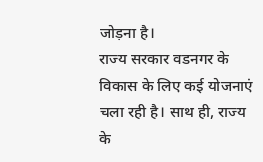जोड़ना है।
राज्य सरकार वडनगर के विकास के लिए कई योजनाएं चला रही है। साथ ही, राज्य के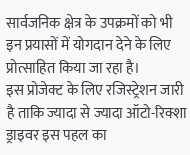सार्वजनिक क्षेत्र के उपक्रमों को भी इन प्रयासों में योगदान देने के लिए प्रोत्साहित किया जा रहा है।
इस प्रोजेक्ट के लिए रजिस्ट्रेशन जारी है ताकि ज्यादा से ज्यादा ऑटो-रिक्शा ड्राइवर इस पहल का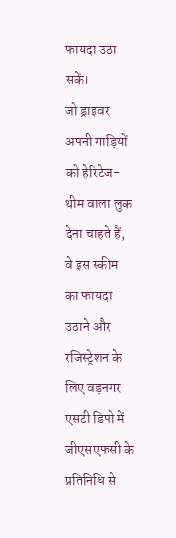फायदा उठा सकें।
जो ड्राइवर अपनी गाड़ियों को हेरिटेज-थीम वाला लुक देना चाहते हैं, वे इस स्कीम का फायदा उठाने और रजिस्ट्रेशन के लिए वड़नगर एसटी डिपो में जीएसएफसी के प्रतिनिधि से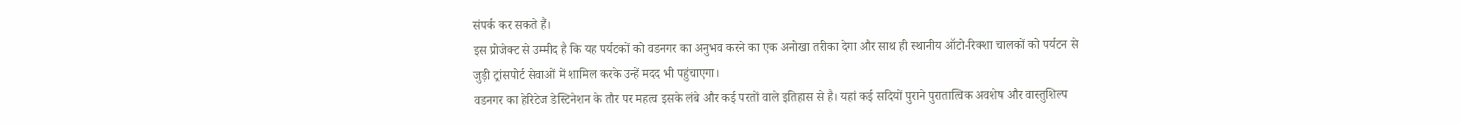संपर्क कर सकते हैं।
इस प्रोजेक्ट से उम्मीद है कि यह पर्यटकों को वडनगर का अनुभव करने का एक अनोखा तरीका देगा और साथ ही स्थानीय ऑटो-रिक्शा चालकों को पर्यटन से जुड़ी ट्रांसपोर्ट सेवाओं में शामिल करके उन्हें मदद भी पहुंचाएगा।
वडनगर का हेरिटेज डेस्टिनेशन के तौर पर महत्व इसके लंबे और कई परतों वाले इतिहास से है। यहां कई सदियों पुराने पुरातात्विक अवशेष और वास्तुशिल्प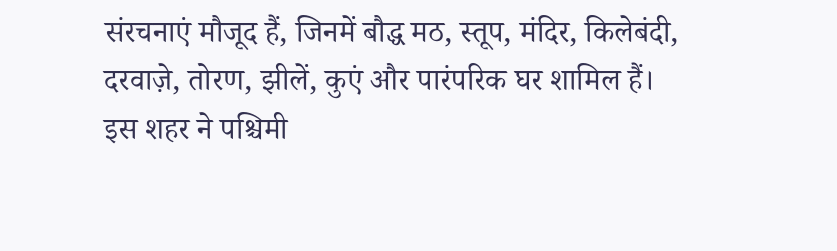संरचनाएं मौजूद हैं, जिनमें बौद्ध मठ, स्तूप, मंदिर, किलेबंदी, दरवाज़े, तोरण, झीलें, कुएं और पारंपरिक घर शामिल हैं।
इस शहर ने पश्चिमी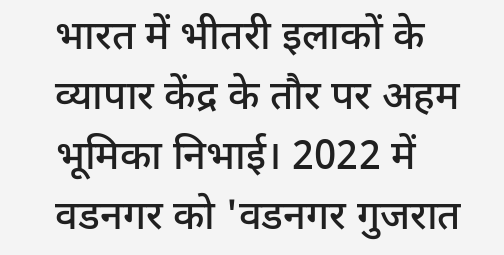भारत में भीतरी इलाकों के व्यापार केंद्र के तौर पर अहम भूमिका निभाई। 2022 में वडनगर को 'वडनगर गुजरात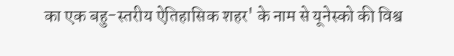का एक बहु-स्तरीय ऐतिहासिक शहर' के नाम से यूनेस्को की विश्व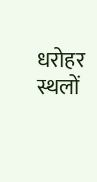धरोहर स्थलों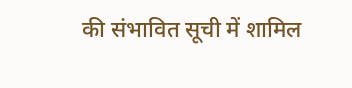की संभावित सूची में शामिल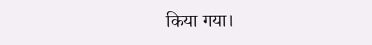किया गया।